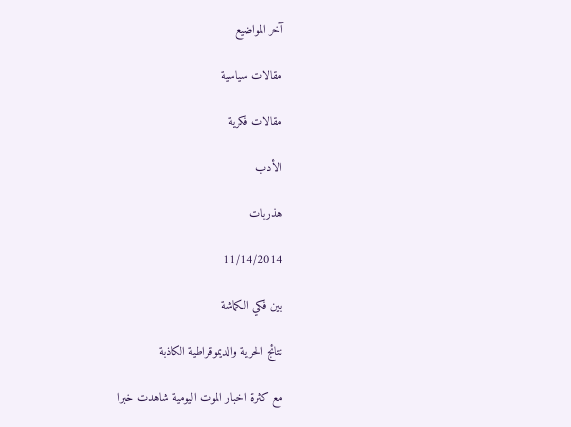آخر المواضيع

مقالات سياسية

مقالات فكرية

الأدب

هذربات

11/14/2014

بين فكي الكماشة

نتائج الحرية والديموقراطية الكاذبة

مع كثرة اخبار الموت اليومية شاهدت خبرا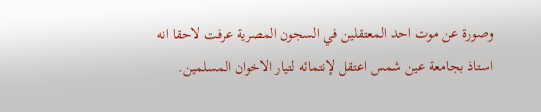وصورة عن موت احد المعتقلين في السجون المصرية عرفت لاحقا انه استاذ بجامعة عين شمس اعتقل لإنتمائه لتيار الاخوان المسلمين.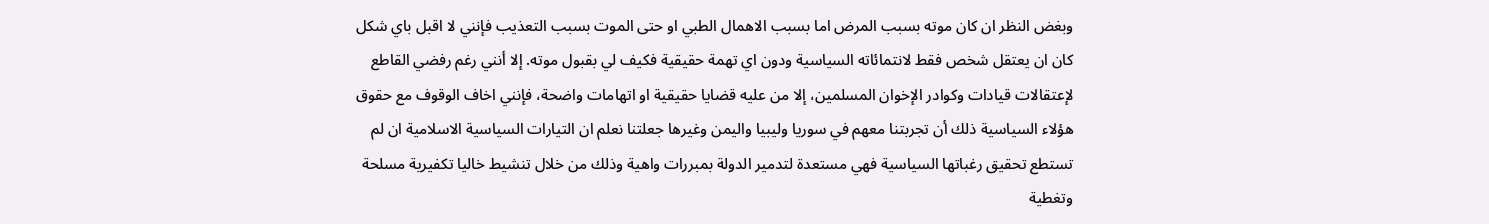وبغض النظر ان كان موته بسبب المرض اما بسبب الاهمال الطبي او حتى الموت بسبب التعذيب فإنني لا اقبل باي شكل كان ان يعتقل شخص فقط لانتمائاته السياسية ودون اي تهمة حقيقية فكيف لي بقبول موته. إلا أنني رغم رفضي القاطع لإعتقالات قيادات وكوادر الإخوان المسلمين، إلا من عليه قضايا حقيقية او اتهامات واضحة، فإنني اخاف الوقوف مع حقوق هؤلاء السياسية ذلك أن تجربتنا معهم في سوريا وليبيا واليمن وغيرها جعلتنا نعلم ان التيارات السياسية الاسلامية ان لم تستطع تحقيق رغباتها السياسية فهي مستعدة لتدمير الدولة بمبررات واهية وذلك من خلال تنشيط خاليا تكفيرية مسلحة وتغطية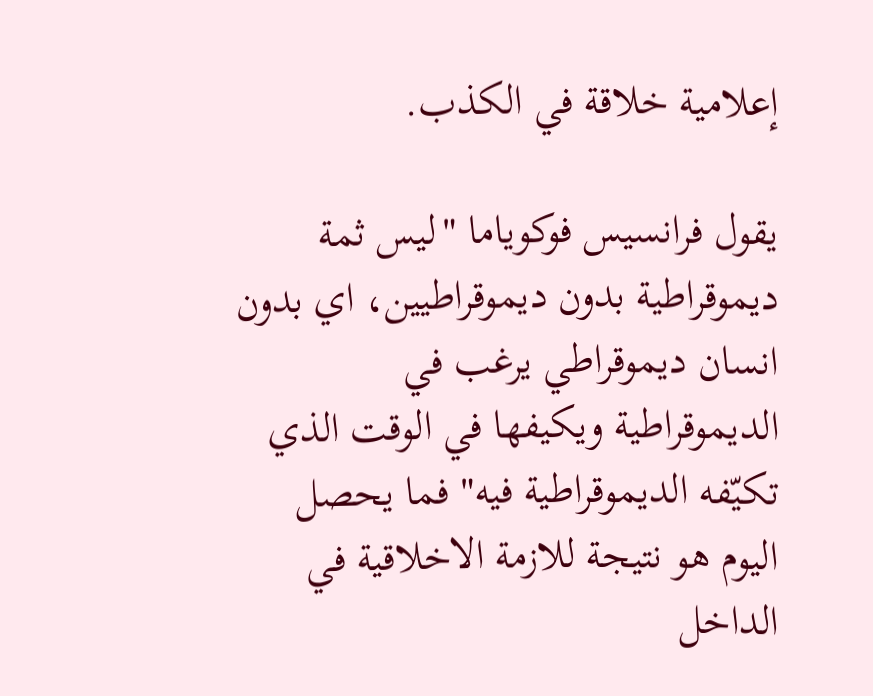إعلامية خلاقة في الكذب.

يقول فرانسيس فوكوياما "ليس ثمة ديموقراطية بدون ديموقراطيين، اي بدون انسان ديموقراطي يرغب في الديموقراطية ويكيفها في الوقت الذي تكيّفه الديموقراطية فيه" فما يحصل اليوم هو نتيجة للازمة الاخلاقية في الداخل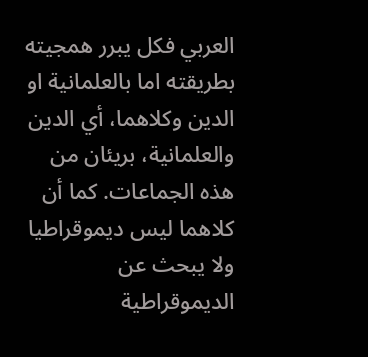العربي فكل يبرر همجيته بطريقته اما بالعلمانية او الدين وكلاهما، أي الدين والعلمانية، بريئان من هذه الجماعات. كما أن كلاهما ليس ديموقراطيا ولا يبحث عن الديموقراطية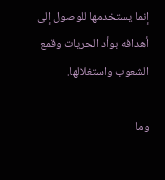إنما يستخدمها للوصول إلى أهدافه بوأد الحريات وقمع الشعوب واستغلالها.

وما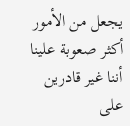يجعل من الأمور أكثر صعوبة علينا أننا غير قادرين على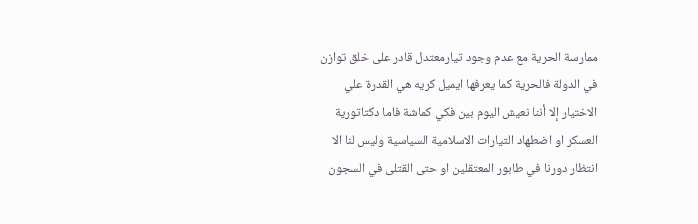ممارسة الحرية مع عدم وجود تيارمعتدل قادر على خلق توازن في الدولة فالحرية كما يعرفها ايميل كريه هي القدرة علي الاختيار إلا أننا نعيش اليوم بين فكي كماشة فاما دكتاتورية العسكر او اضطهاد التيارات الاسلامية السياسية وليس لنا الا انتظار دورنا في طابور المعتقلين او حتى القتلى في السجون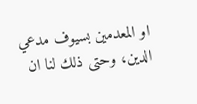او المعدمين بسيوف مدعي الدين، وحتى ذلك لنا ان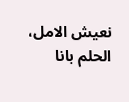نعيش الامل، الحلم بانا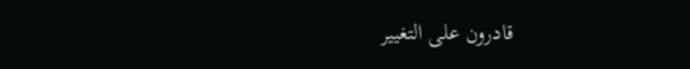قادرون على التغيير